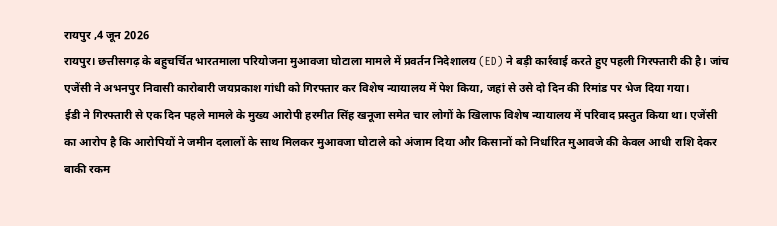रायपुर ,4 जून 2026
रायपुर। छत्तीसगढ़ के बहुचर्चित भारतमाला परियोजना मुआवजा घोटाला मामले में प्रवर्तन निदेशालय (ED) ने बड़ी कार्रवाई करते हुए पहली गिरफ्तारी की है। जांच एजेंसी ने अभनपुर निवासी कारोबारी जयप्रकाश गांधी को गिरफ्तार कर विशेष न्यायालय में पेश किया, जहां से उसे दो दिन की रिमांड पर भेज दिया गया।
ईडी ने गिरफ्तारी से एक दिन पहले मामले के मुख्य आरोपी हरमीत सिंह खनूजा समेत चार लोगों के खिलाफ विशेष न्यायालय में परिवाद प्रस्तुत किया था। एजेंसी का आरोप है कि आरोपियों ने जमीन दलालों के साथ मिलकर मुआवजा घोटाले को अंजाम दिया और किसानों को निर्धारित मुआवजे की केवल आधी राशि देकर बाकी रकम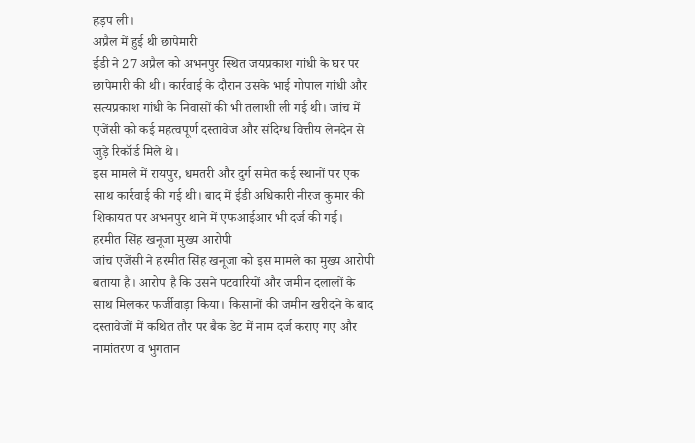हड़प ली।
अप्रैल में हुई थी छापेमारी
ईडी ने 27 अप्रैल को अभनपुर स्थित जयप्रकाश गांधी के घर पर छापेमारी की थी। कार्रवाई के दौरान उसके भाई गोपाल गांधी और सत्यप्रकाश गांधी के निवासों की भी तलाशी ली गई थी। जांच में एजेंसी को कई महत्वपूर्ण दस्तावेज और संदिग्ध वित्तीय लेनदेन से जुड़े रिकॉर्ड मिले थे।
इस मामले में रायपुर, धमतरी और दुर्ग समेत कई स्थानों पर एक साथ कार्रवाई की गई थी। बाद में ईडी अधिकारी नीरज कुमार की शिकायत पर अभनपुर थाने में एफआईआर भी दर्ज की गई।
हरमीत सिंह खनूजा मुख्य आरोपी
जांच एजेंसी ने हरमीत सिंह खनूजा को इस मामले का मुख्य आरोपी बताया है। आरोप है कि उसने पटवारियों और जमीन दलालों के साथ मिलकर फर्जीवाड़ा किया। किसानों की जमीन खरीदने के बाद दस्तावेजों में कथित तौर पर बैक डेट में नाम दर्ज कराए गए और नामांतरण व भुगतान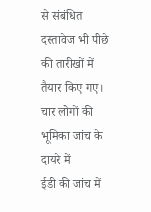से संबंधित दस्तावेज भी पीछे की तारीखों में तैयार किए गए।
चार लोगों की भूमिका जांच के दायरे में
ईडी की जांच में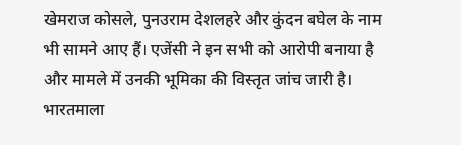खेमराज कोसले, पुनउराम देशलहरे और कुंदन बघेल के नाम भी सामने आए हैं। एजेंसी ने इन सभी को आरोपी बनाया है और मामले में उनकी भूमिका की विस्तृत जांच जारी है।
भारतमाला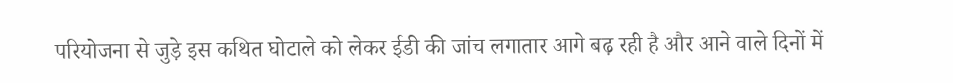परियोजना से जुड़े इस कथित घोटाले को लेकर ईडी की जांच लगातार आगे बढ़ रही है और आने वाले दिनों में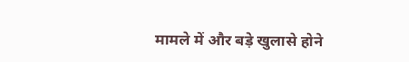मामले में और बड़े खुलासे होने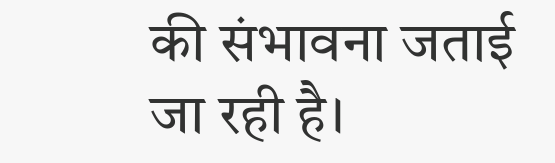की संभावना जताई जा रही है।